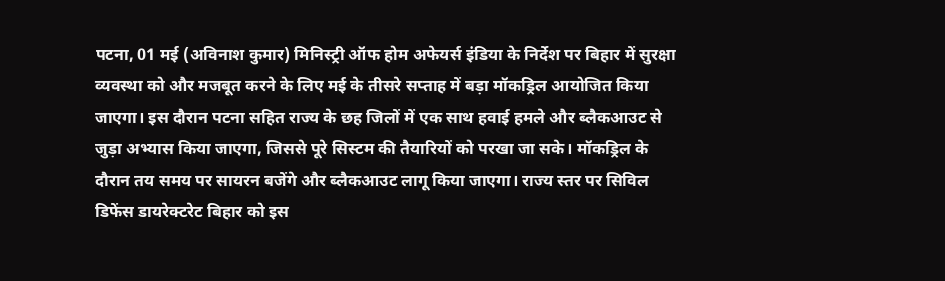पटना, 01 मई (अविनाश कुमार) मिनिस्ट्री ऑफ होम अफेयर्स इंडिया के निर्देश पर बिहार में सुरक्षा व्यवस्था को और मजबूत करने के लिए मई के तीसरे सप्ताह में बड़ा मॉकड्रिल आयोजित किया जाएगा। इस दौरान पटना सहित राज्य के छह जिलों में एक साथ हवाई हमले और ब्लैकआउट से जुड़ा अभ्यास किया जाएगा, जिससे पूरे सिस्टम की तैयारियों को परखा जा सके। मॉकड्रिल के दौरान तय समय पर सायरन बजेंगे और ब्लैकआउट लागू किया जाएगा। राज्य स्तर पर सिविल डिफेंस डायरेक्टरेट बिहार को इस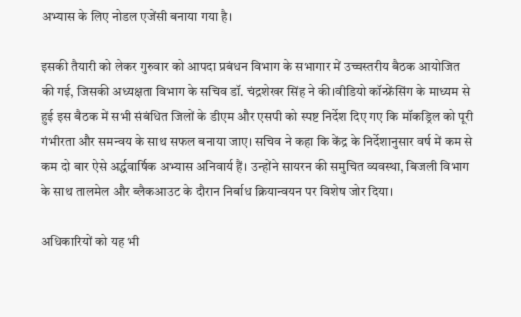अभ्यास के लिए नोडल एजेंसी बनाया गया है।

इसकी तैयारी को लेकर गुरुवार को आपदा प्रबंधन विभाग के सभागार में उच्चस्तरीय बैठक आयोजित की गई, जिसकी अध्यक्षता विभाग के सचिव डॉ. चंद्रशेखर सिंह ने की।वीडियो कॉन्फ्रेंसिंग के माध्यम से हुई इस बैठक में सभी संबंधित जिलों के डीएम और एसपी को स्पष्ट निर्देश दिए गए कि मॉकड्रिल को पूरी गंभीरता और समन्वय के साथ सफल बनाया जाए। सचिव ने कहा कि केंद्र के निर्देशानुसार वर्ष में कम से कम दो बार ऐसे अर्द्धवार्षिक अभ्यास अनिवार्य हैं। उन्होंने सायरन की समुचित व्यवस्था, बिजली विभाग के साथ तालमेल और ब्लैकआउट के दौरान निर्बाध क्रियान्वयन पर विशेष जोर दिया।

अधिकारियों को यह भी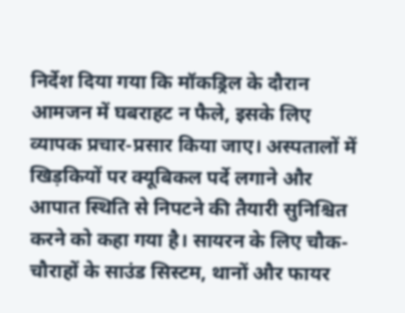निर्देश दिया गया कि मॉकड्रिल के दौरान आमजन में घबराहट न फैले, इसके लिए व्यापक प्रचार-प्रसार किया जाए। अस्पतालों में खिड़कियों पर क्यूबिकल पर्दे लगाने और आपात स्थिति से निपटने की तैयारी सुनिश्चित करने को कहा गया है। सायरन के लिए चौक-चौराहों के साउंड सिस्टम, थानों और फायर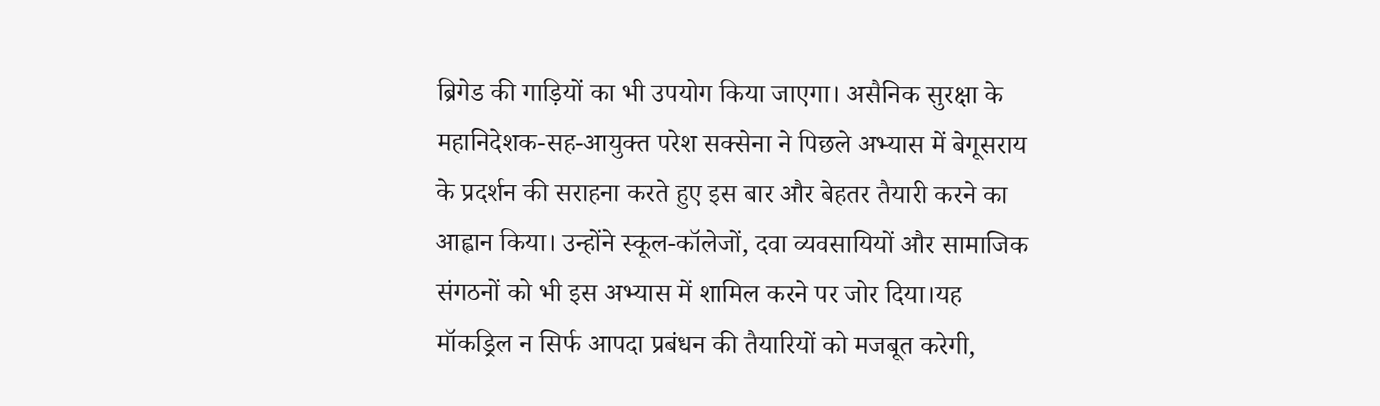ब्रिगेड की गाड़ियों का भी उपयोग किया जाएगा। असैनिक सुरक्षा के महानिदेशक-सह-आयुक्त परेश सक्सेना ने पिछले अभ्यास में बेगूसराय के प्रदर्शन की सराहना करते हुए इस बार और बेहतर तैयारी करने का आह्वान किया। उन्होंने स्कूल-कॉलेजों, दवा व्यवसायियों और सामाजिक संगठनों को भी इस अभ्यास में शामिल करने पर जोर दिया।यह मॉकड्रिल न सिर्फ आपदा प्रबंधन की तैयारियों को मजबूत करेगी,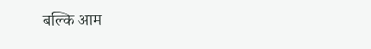बल्कि आम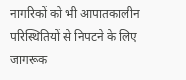नागरिकों को भी आपातकालीन परिस्थितियों से निपटने के लिए जागरूक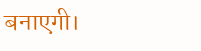बनाएगी।